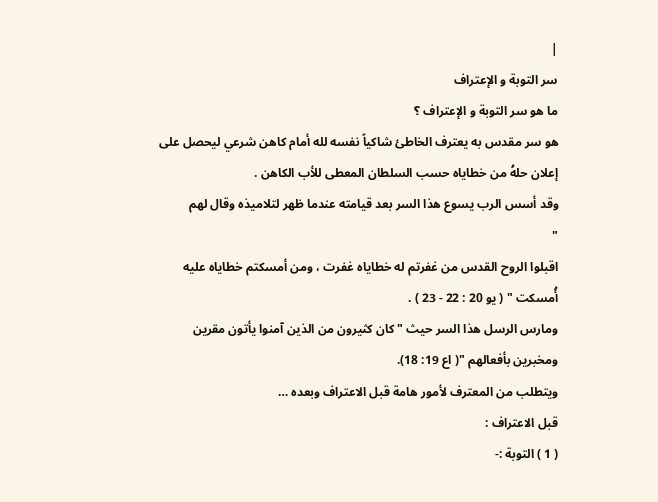|
سر التوبة و الإعتراف
ما هو سر التوبة و الإعتراف ؟
هو سر مقدس به يعترف الخاطئ شاكياً نفسه لله أمام كاهن شرعي ليحصل على
إعلان حلهُ من خطاياه حسب السلطان المعطى للأب الكاهن .
وقد أسس الرب يسوع هذا السر بعد قيامته عندما ظهر لتلاميذه وقال لهم
"
اقبلوا الروح القدس من غفرتم له خطاياه غفرت ، ومن أمسكتم خطاياه عليه
أُمسكت " ( يو 20 : 22 - 23 ) .
ومارس الرسل هذا السر حيث " كان كثيرون من الذين آمنوا يأتون مقرين
ومخبرين بأفعالهم "( اع 19: 18).
ويتطلب من المعترف لأمور هامة قبل الاعتراف وبعده …
قبل الاعتراف :
( 1 ) التوبة :-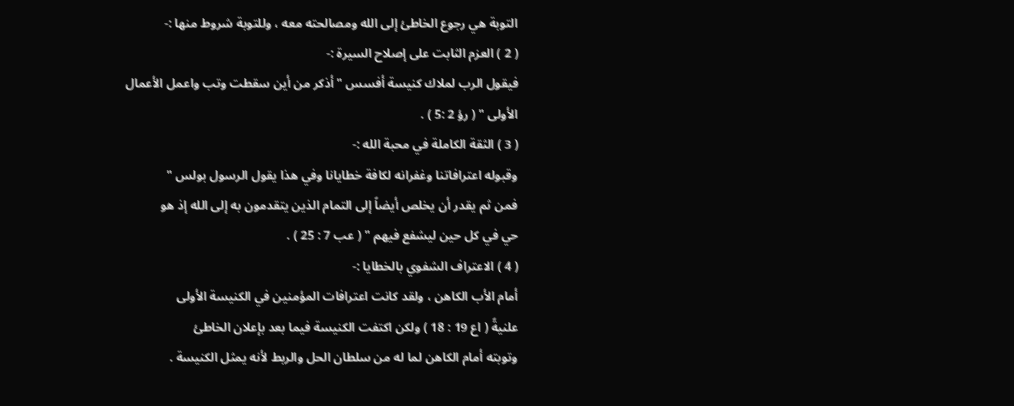التوبة هي رجوع الخاطئ إلى الله ومصالحته معه ، وللتوبة شروط منها :-
( 2 ) العزم الثابت على إصلاح السيرة :-
فيقول الرب لملاك كنيسة أفسس " أذكر من أين سقطت وتب واعمل الأعمال
الأولى " ( رؤ 2 :5 ) .
( 3 ) الثقة الكاملة في محبة الله :-
وقبوله اعترافاتنا وغفرانه لكافة خطايانا وفي هذا يقول الرسول بولس "
فمن ثم يقدر أن يخلص أيضاً إلى التمام الذين يتقدمون به إلى الله إذ هو
حي في كل حين ليشفع فيهم " ( عب 7 : 25 ) .
( 4 ) الاعتراف الشفوي بالخطايا :-
أمام الأب الكاهن ، ولقد كانت اعترافات المؤمنين في الكنيسة الأولى
علنيةً ( اع 19 : 18 ) ولكن اكتفت الكنيسة فيما بعد بإعلان الخاطئ
وتوبته أمام الكاهن لما له من سلطان الحل والربط لأنه يمثل الكنيسة .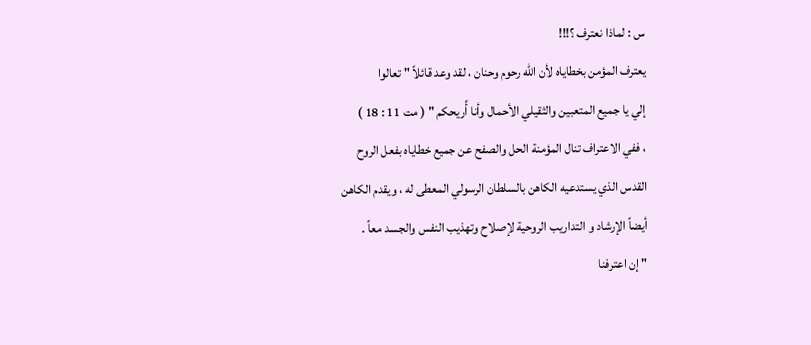س : لماذا نعترف ؟!!!
يعترف المؤمن بخطاياه لأن الله رحوم وحنان ، لقد وعد قائلاً " تعالوا
إلي يا جميع المتعبين والثقيلي الأحمال وأنا أًريحكم " ( مت 11 : 18 )
، ففي الاعتراف تنال المؤمنة الحل والصفح عن جميع خطاياه بفعل الروح
القدس الذي يستدعيه الكاهن بالسلطان الرسولي المعطى له ، ويقدم الكاهن
أيضاً الإرشاد و التداريب الروحية لإصلاح وتهذيب النفس والجسد معاً .
" إن اعترفنا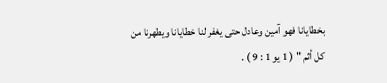بخطايانا فهو آمين وعادل حتى يغفر لنا خطايانا ويطهرنا من
كل أثم " ( 1 يو 1 : 9 ) .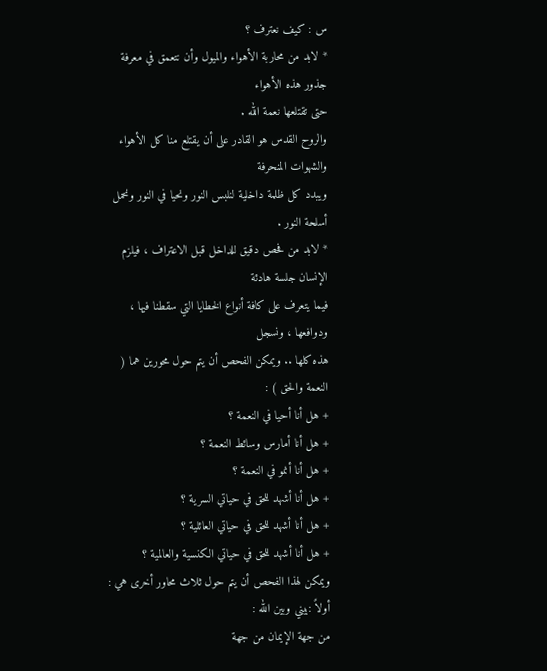س : كيف نعترف ؟
* لابد من محاربة الأهواء والميول وأن نتعمق في معرفة جذور هذه الأهواء
حتى تقتلعها نعمة الله .
والروح القدس هو القادر على أن يقتلع منا كل الأهواء والشهوات المنحرفة
ويبدد كل ظلمة داخلية لنلبس النور ونحيا في النور ونحمل أسلحة النور .
* لابد من فحص دقيق للداخل قبل الاعتراف ، فيلزم الإنسان جلسة هادئة
فيما يتعرف على كافة أنواع الخطايا التي سقطنا فيها ، ودوافعها ، ونسجل
هذه كلها .. ويمكن الفحص أن يتم حول محورين هما ( النعمة والحق ) :
+ هل أنا أحيا في النعمة ؟
+ هل أنا أمارس وسائط النعمة ؟
+ هل أنا أنمو في النعمة ؟
+ هل أنا أشهد للحق في حياتي السرية ؟
+ هل أنا أشهد للحق في حياتي العائلية ؟
+ هل أنا أشهد للحق في حياتي الكنسية والعالمية ؟
ويمكن لهذا الفحص أن يتم حول ثلاث محاور أخرى هي :
أولاً :بيني وبين الله :
من جهة الإيمان من جهة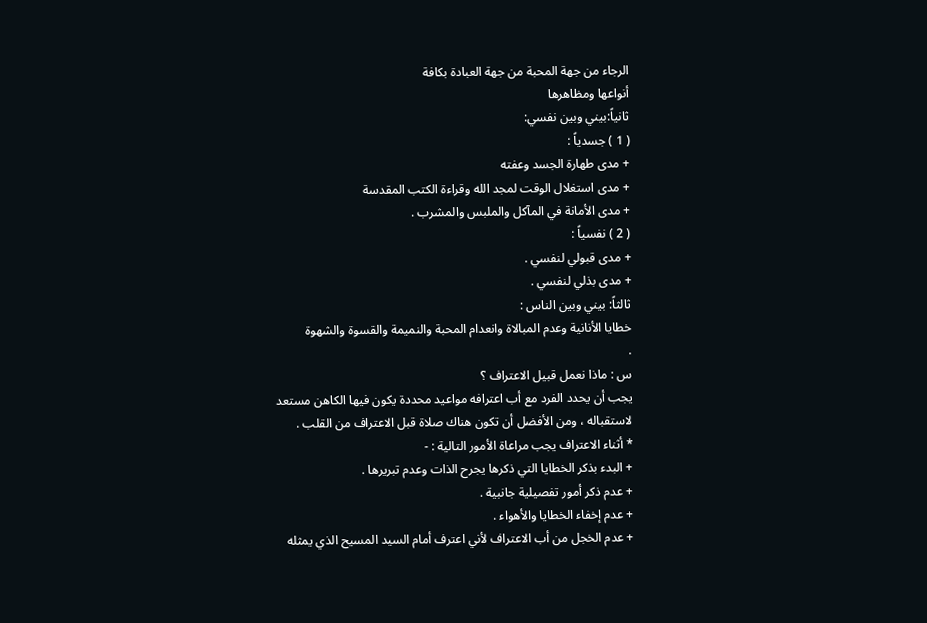الرجاء من جهة المحبة من جهة العبادة بكافة
أنواعها ومظاهرها
ثانياً:بيني وبين نفسي:
( 1 ) جسدياً :
+ مدى طهارة الجسد وعفته
+ مدى استغلال الوقت لمجد الله وقراءة الكتب المقدسة
+ مدى الأمانة في المآكل والملبس والمشرب .
( 2 ) نفسياً :
+ مدى قبولي لنفسي .
+ مدى بذلي لنفسي .
ثالثاً: بيني وبين الناس :
خطايا الأنانية وعدم المبالاة وانعدام المحبة والنميمة والقسوة والشهوة
.
س : ماذا نعمل قبيل الاعتراف ؟
يجب أن يحدد الفرد مع أب اعترافه مواعيد محددة يكون فيها الكاهن مستعد
لاستقباله ، ومن الأفضل أن تكون هناك صلاة قبل الاعتراف من القلب .
* أثناء الاعتراف يجب مراعاة الأمور التالية : -
+ البدء بذكر الخطايا التي ذكرها يجرح الذات وعدم تبريرها .
+ عدم ذكر أمور تفصيلية جانبية .
+ عدم إخفاء الخطايا والأهواء .
+ عدم الخجل من أب الاعتراف لأني اعترف أمام السيد المسيح الذي يمثله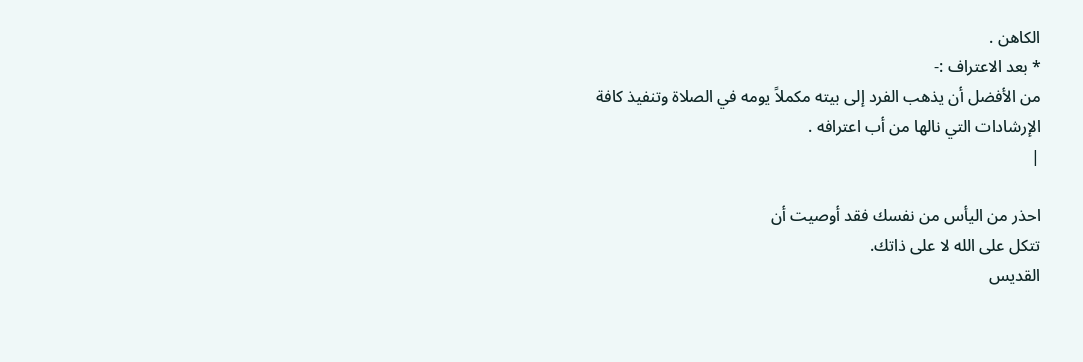الكاهن .
* بعد الاعتراف :-
من الأفضل أن يذهب الفرد إلى بيته مكملاً يومه في الصلاة وتنفيذ كافة
الإرشادات التي نالها من أب اعترافه .
|

احذر من اليأس من نفسك فقد أوصيت أن
تتكل على الله لا على ذاتك.
القديس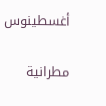أغسطينوس

مطرانية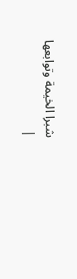شبرا الخيمة وتوابعها
|